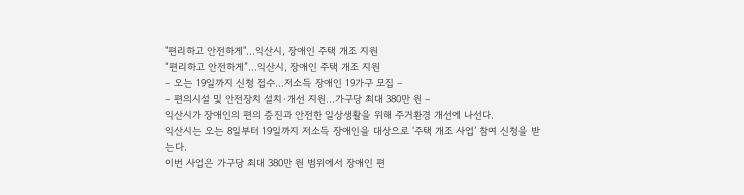"편리하고 안전하게"…익산시, 장애인 주택 개조 지원
“편리하고 안전하게”…익산시, 장애인 주택 개조 지원
– 오는 19일까지 신청 접수…저소득 장애인 19가구 모집 –
– 편의시설 및 안전장치 설치·개선 지원…가구당 최대 380만 원 –
익산시가 장애인의 편의 증진과 안전한 일상생활을 위해 주거환경 개선에 나선다.
익산시는 오는 8일부터 19일까지 저소득 장애인을 대상으로 ‘주택 개조 사업’ 참여 신청을 받는다.
이번 사업은 가구당 최대 380만 원 범위에서 장애인 편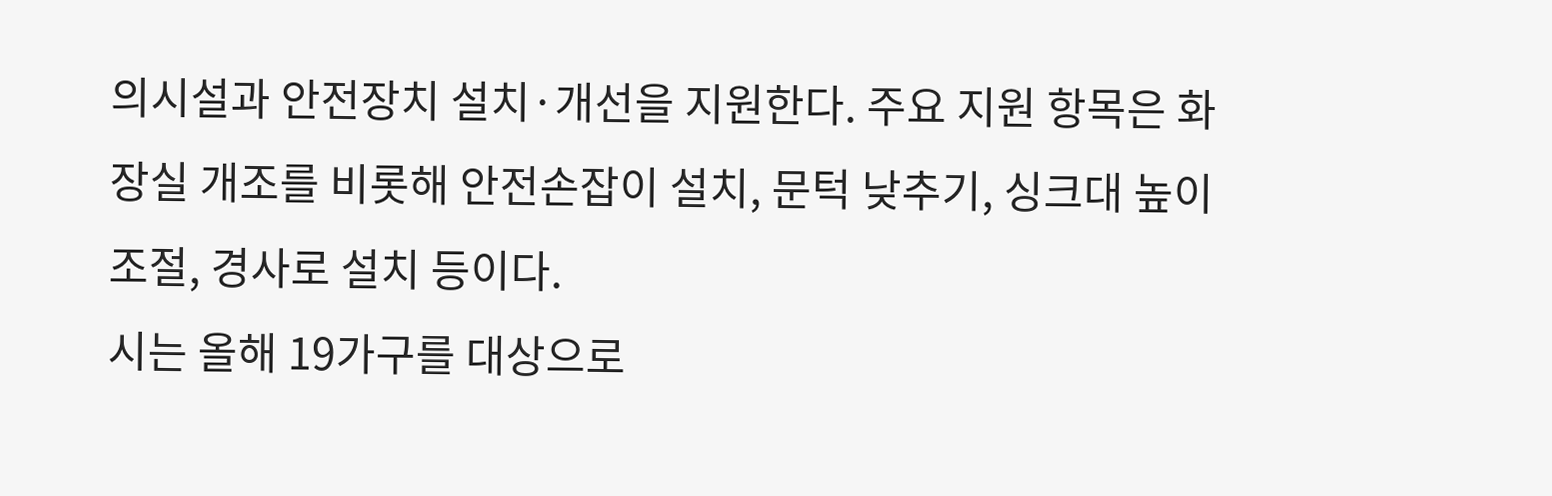의시설과 안전장치 설치·개선을 지원한다. 주요 지원 항목은 화장실 개조를 비롯해 안전손잡이 설치, 문턱 낮추기, 싱크대 높이 조절, 경사로 설치 등이다.
시는 올해 19가구를 대상으로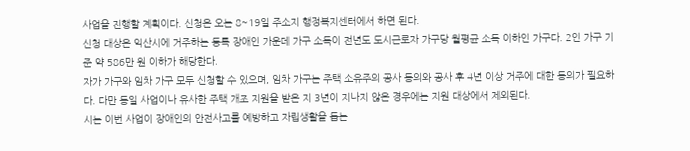사업을 진행할 계획이다. 신청은 오는 8~19일 주소지 행정복지센터에서 하면 된다.
신청 대상은 익산시에 거주하는 등록 장애인 가운데 가구 소득이 전년도 도시근로자 가구당 월평균 소득 이하인 가구다. 2인 가구 기준 약 586만 원 이하가 해당한다.
자가 가구와 임차 가구 모두 신청할 수 있으며, 임차 가구는 주택 소유주의 공사 동의와 공사 후 4년 이상 거주에 대한 동의가 필요하다. 다만 동일 사업이나 유사한 주택 개조 지원을 받은 지 3년이 지나지 않은 경우에는 지원 대상에서 제외된다.
시는 이번 사업이 장애인의 안전사고를 예방하고 자립생활을 돕는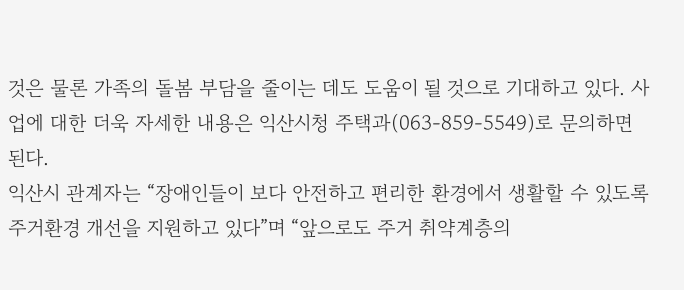것은 물론 가족의 돌봄 부담을 줄이는 데도 도움이 될 것으로 기대하고 있다. 사업에 대한 더욱 자세한 내용은 익산시청 주택과(063-859-5549)로 문의하면 된다.
익산시 관계자는 “장애인들이 보다 안전하고 편리한 환경에서 생활할 수 있도록 주거환경 개선을 지원하고 있다”며 “앞으로도 주거 취약계층의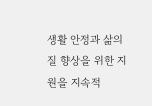생활 안정과 삶의 질 향상을 위한 지원을 지속적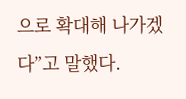으로 확대해 나가겠다”고 말했다.